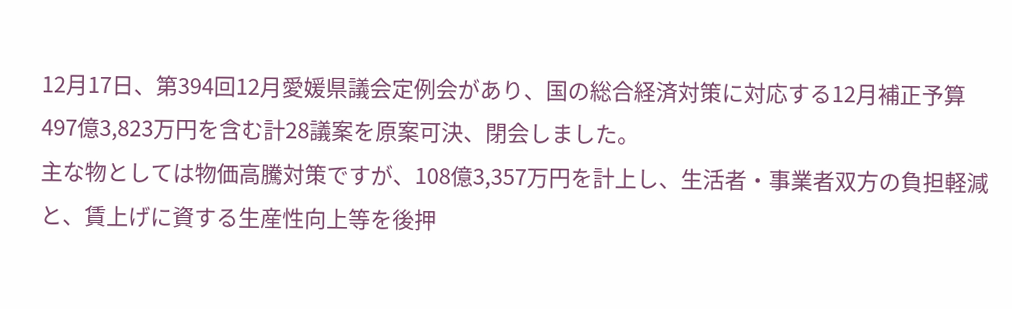12月17日、第394回12月愛媛県議会定例会があり、国の総合経済対策に対応する12月補正予算497億3,823万円を含む計28議案を原案可決、閉会しました。
主な物としては物価高騰対策ですが、108億3,357万円を計上し、生活者・事業者双方の負担軽減と、賃上げに資する生産性向上等を後押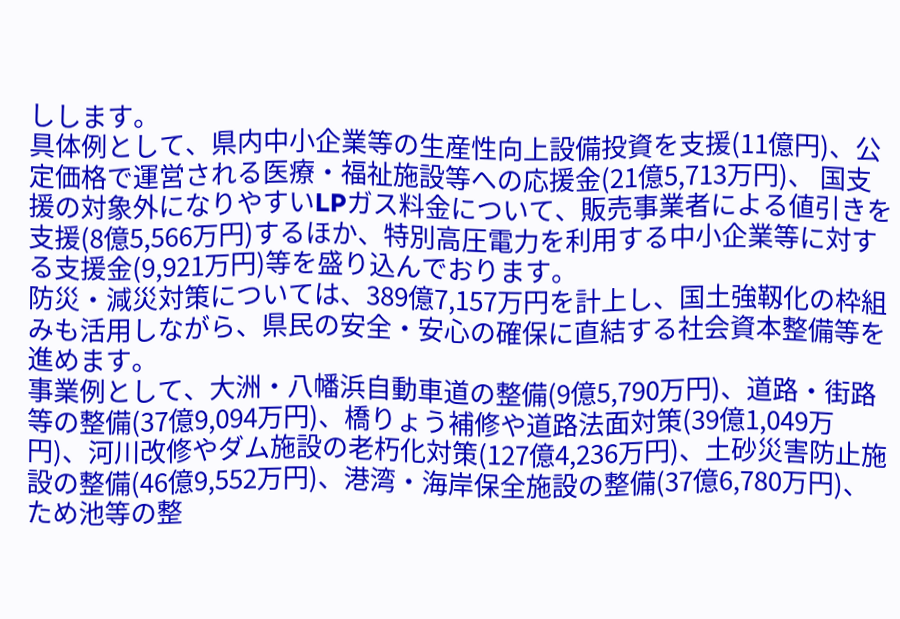しします。
具体例として、県内中小企業等の生産性向上設備投資を支援(11億円)、公定価格で運営される医療・福祉施設等への応援金(21億5,713万円)、 国支援の対象外になりやすいLPガス料金について、販売事業者による値引きを支援(8億5,566万円)するほか、特別高圧電力を利用する中小企業等に対する支援金(9,921万円)等を盛り込んでおります。
防災・減災対策については、389億7,157万円を計上し、国土強靱化の枠組みも活用しながら、県民の安全・安心の確保に直結する社会資本整備等を進めます。
事業例として、大洲・八幡浜自動車道の整備(9億5,790万円)、道路・街路等の整備(37億9,094万円)、橋りょう補修や道路法面対策(39億1,049万円)、河川改修やダム施設の老朽化対策(127億4,236万円)、土砂災害防止施設の整備(46億9,552万円)、港湾・海岸保全施設の整備(37億6,780万円)、ため池等の整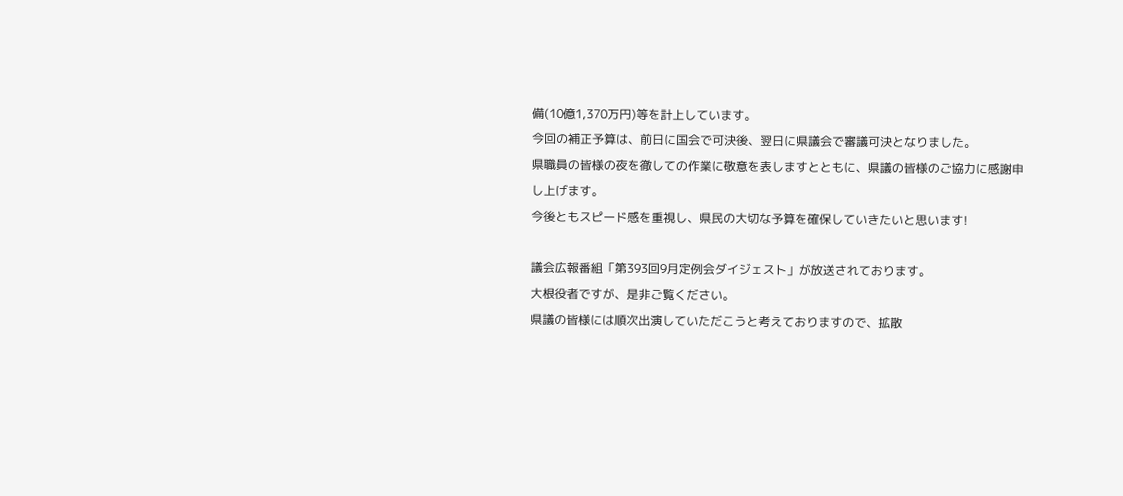備(10億1,370万円)等を計上しています。
今回の補正予算は、前日に国会で可決後、翌日に県議会で審議可決となりました。
県職員の皆様の夜を徹しての作業に敬意を表しますとともに、県議の皆様のご協力に感謝申し上げます。
今後ともスピード感を重視し、県民の大切な予算を確保していきたいと思います!

議会広報番組「第393回9月定例会ダイジェスト」が放送されております。
大根役者ですが、是非ご覧ください。
県議の皆様には順次出演していただこうと考えておりますので、拡散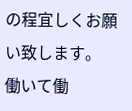の程宜しくお願い致します。
働いて働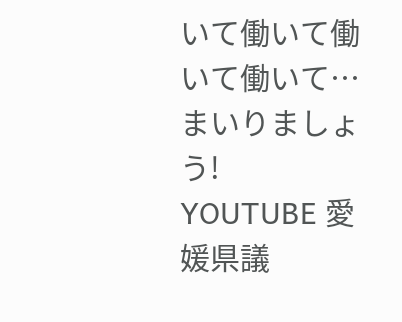いて働いて働いて働いて…
まいりましょう!
YOUTUBE 愛媛県議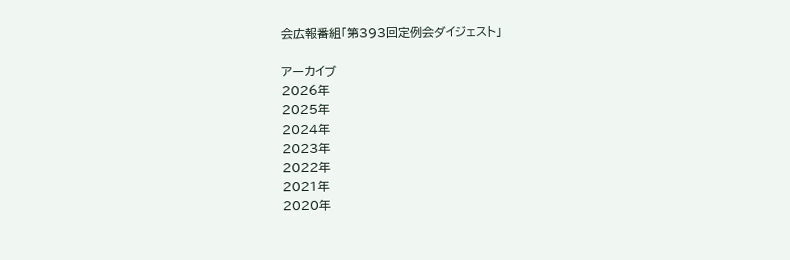会広報番組「第393回定例会ダイジェスト」

アーカイブ
2026年
2025年
2024年
2023年
2022年
2021年
2020年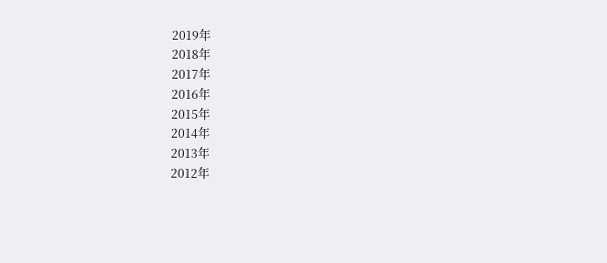2019年
2018年
2017年
2016年
2015年
2014年
2013年
2012年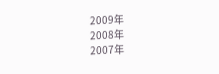2009年
2008年
2007年